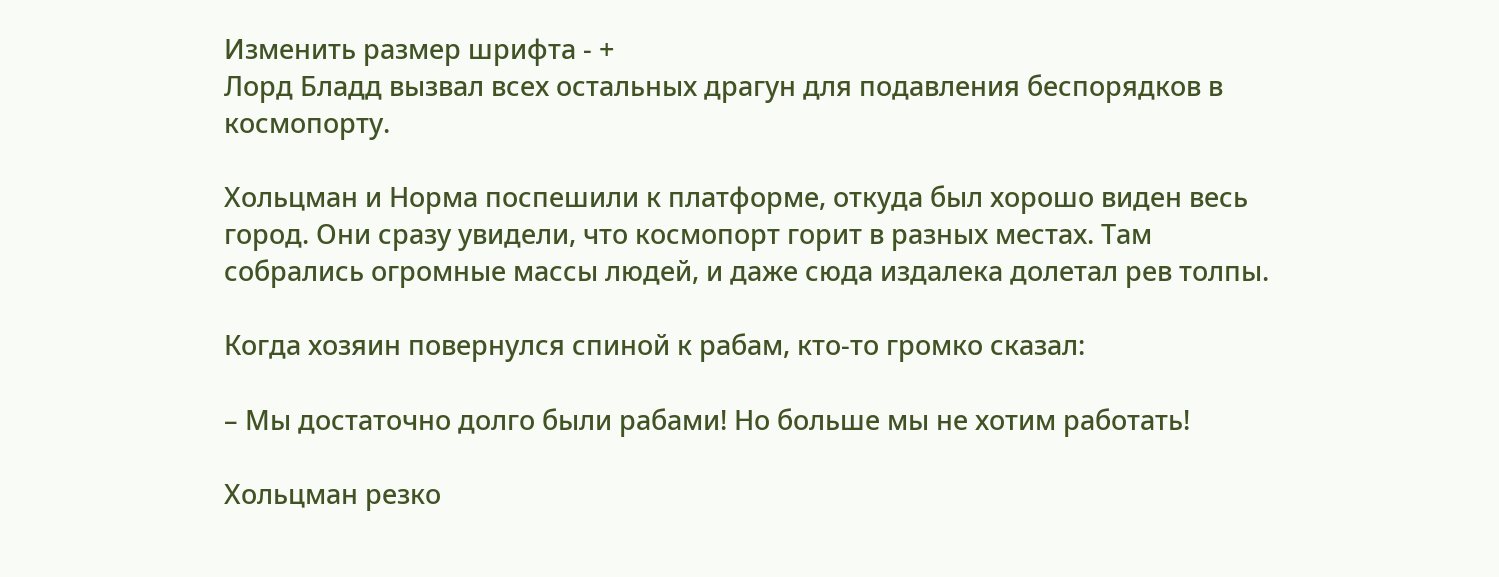Изменить размер шрифта - +
Лорд Бладд вызвал всех остальных драгун для подавления беспорядков в космопорту.

Хольцман и Норма поспешили к платформе, откуда был хорошо виден весь город. Они сразу увидели, что космопорт горит в разных местах. Там собрались огромные массы людей, и даже сюда издалека долетал рев толпы.

Когда хозяин повернулся спиной к рабам, кто-то громко сказал:

– Мы достаточно долго были рабами! Но больше мы не хотим работать!

Хольцман резко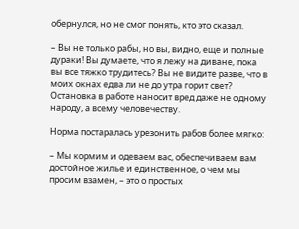обернулся, но не смог понять, кто это сказал.

– Вы не только рабы, но вы, видно, еще и полные дураки! Вы думаете, что я лежу на диване, пока вы все тяжко трудитесь? Вы не видите разве, что в моих окнах едва ли не до утра горит свет? Остановка в работе наносит вред даже не одному народу, а всему человечеству.

Норма постаралась урезонить рабов более мягко:

– Мы кормим и одеваем вас, обеспечиваем вам достойное жилье и единственное, о чем мы просим взамен, – это о простых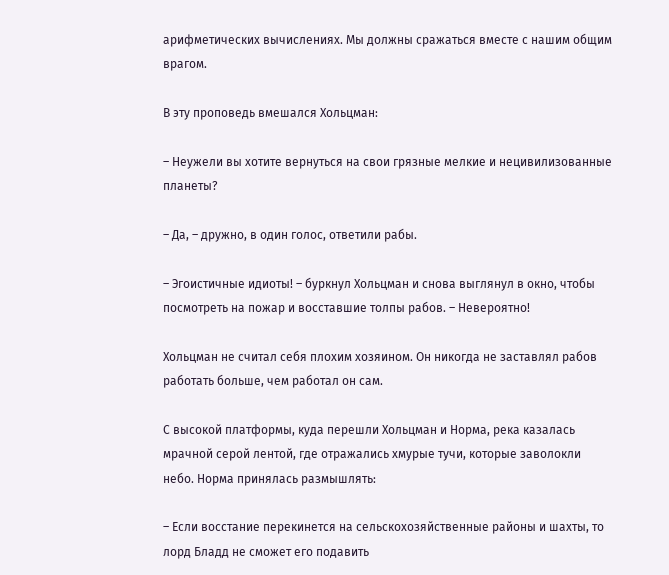арифметических вычислениях. Мы должны сражаться вместе с нашим общим врагом.

В эту проповедь вмешался Хольцман:

– Неужели вы хотите вернуться на свои грязные мелкие и нецивилизованные планеты?

– Да, – дружно, в один голос, ответили рабы.

– Эгоистичные идиоты! – буркнул Хольцман и снова выглянул в окно, чтобы посмотреть на пожар и восставшие толпы рабов. – Невероятно!

Хольцман не считал себя плохим хозяином. Он никогда не заставлял рабов работать больше, чем работал он сам.

С высокой платформы, куда перешли Хольцман и Норма, река казалась мрачной серой лентой, где отражались хмурые тучи, которые заволокли небо. Норма принялась размышлять:

– Если восстание перекинется на сельскохозяйственные районы и шахты, то лорд Бладд не сможет его подавить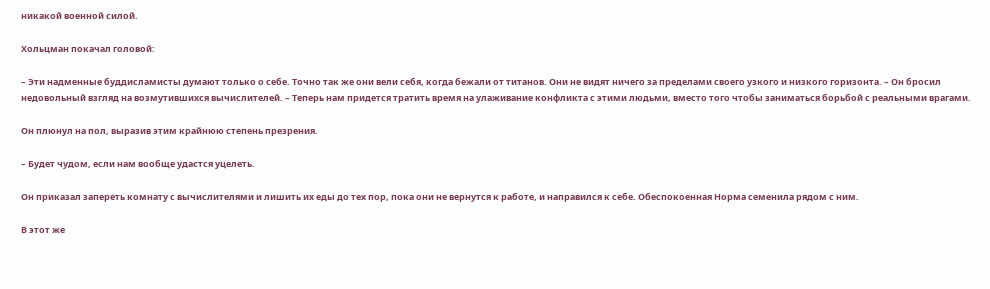никакой военной силой.

Хольцман покачал головой:

– Эти надменные буддисламисты думают только о себе. Точно так же они вели себя, когда бежали от титанов. Они не видят ничего за пределами своего узкого и низкого горизонта. – Он бросил недовольный взгляд на возмутившихся вычислителей. – Теперь нам придется тратить время на улаживание конфликта с этими людьми, вместо того чтобы заниматься борьбой с реальными врагами.

Он плюнул на пол, выразив этим крайнюю степень презрения.

– Будет чудом, если нам вообще удастся уцелеть.

Он приказал запереть комнату с вычислителями и лишить их еды до тех пор, пока они не вернутся к работе, и направился к себе. Обеспокоенная Норма семенила рядом с ним.

В этот же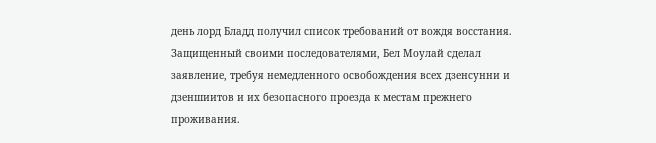день лорд Бладд получил список требований от вождя восстания. Защищенный своими последователями, Бел Моулай сделал заявление, требуя немедленного освобождения всех дзенсунни и дзеншиитов и их безопасного проезда к местам прежнего проживания.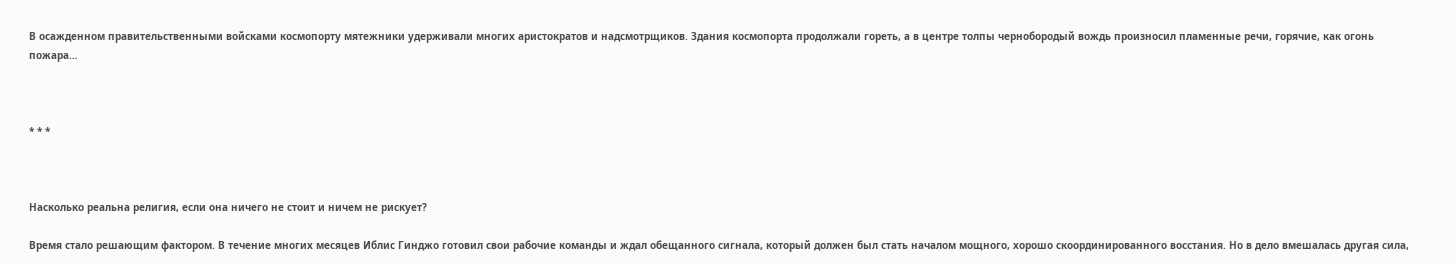В осажденном правительственными войсками космопорту мятежники удерживали многих аристократов и надсмотрщиков. Здания космопорта продолжали гореть, а в центре толпы чернобородый вождь произносил пламенные речи, горячие, как огонь пожара…



* * *



Насколько реальна религия, если она ничего не стоит и ничем не рискует?

Время стало решающим фактором. В течение многих месяцев Иблис Гинджо готовил свои рабочие команды и ждал обещанного сигнала, который должен был стать началом мощного, хорошо скоординированного восстания. Но в дело вмешалась другая сила,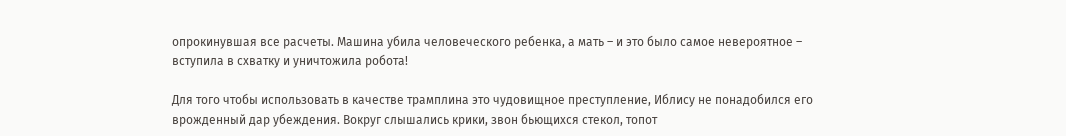опрокинувшая все расчеты. Машина убила человеческого ребенка, а мать – и это было самое невероятное – вступила в схватку и уничтожила робота!

Для того чтобы использовать в качестве трамплина это чудовищное преступление, Иблису не понадобился его врожденный дар убеждения. Вокруг слышались крики, звон бьющихся стекол, топот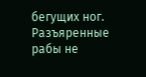бегущих ног. Разъяренные рабы не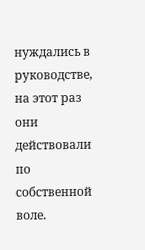нуждались в руководстве, на этот раз они действовали по собственной воле.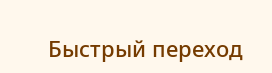Быстрый переход